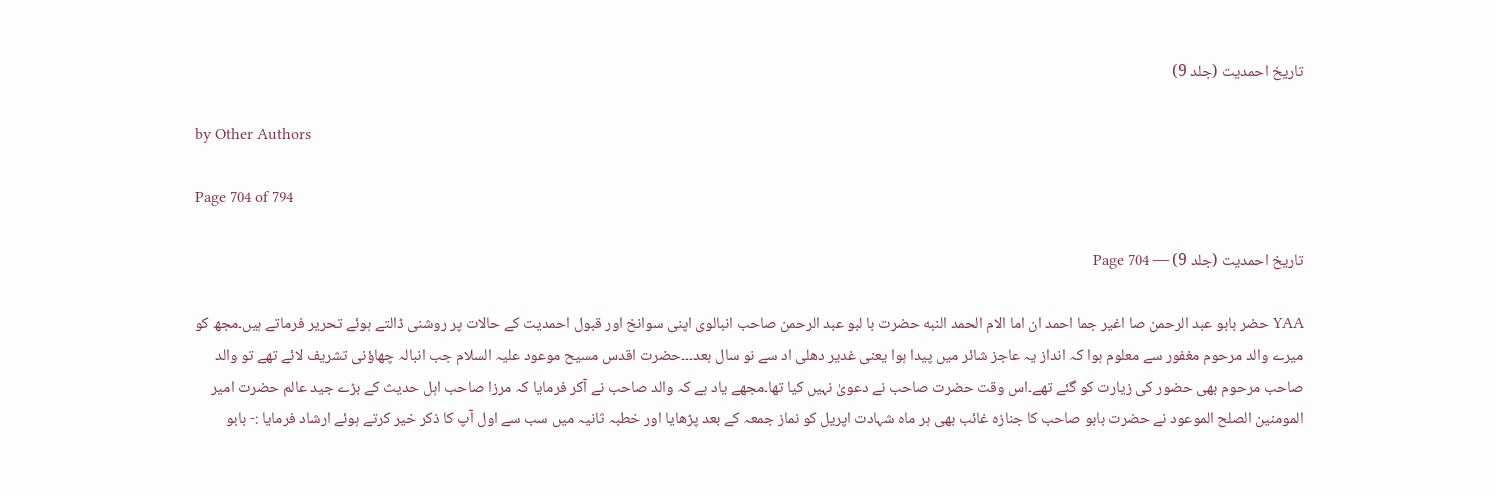تاریخ احمدیت (جلد 9)

by Other Authors

Page 704 of 794

تاریخ احمدیت (جلد 9) — Page 704

YAA حضر بابو عبد الرحمن صا اغير جما احمد ان اما الام الحمد النبه حضرت با لبو عبد الرحمن صاحب انبالوی اپنی سوانخ اور قبول احمدیت کے حالات پر روشنی ڈالتے ہوئے تحریر فرماتے ہیں۔مجھ کو میرے والد مرحوم مغفور سے معلوم ہوا کہ انداز یہ عاجز شائر میں پیدا ہوا یعنی غدیر دھلی اد سے نو سال بعد۔۔۔حضرت اقدس مسیح موعود علیہ السلام جب انبالہ چھاؤنی تشریف لائے تھے تو والد صاحب مرحوم بھی حضور کی زیارت کو گئے تھے۔اس وقت حضرت صاحب نے دعویٰ نہیں کیا تھا۔مجھے یاد ہے کہ والد صاحب نے آکر فرمایا کہ مرزا صاحب اہل حدیث کے بڑے جید عالم حضرت امیر المومنین الصلح الموعود نے حضرت بابو صاحب کا جنازہ غائب بھی ہر ماہ شہادت اپریل کو نماز جمعہ کے بعد پڑھایا اور خطبہ ثانیہ میں سب سے اول آپ کا ذکر خیر کرتے ہوئے ارشاد فرمایا :- بابو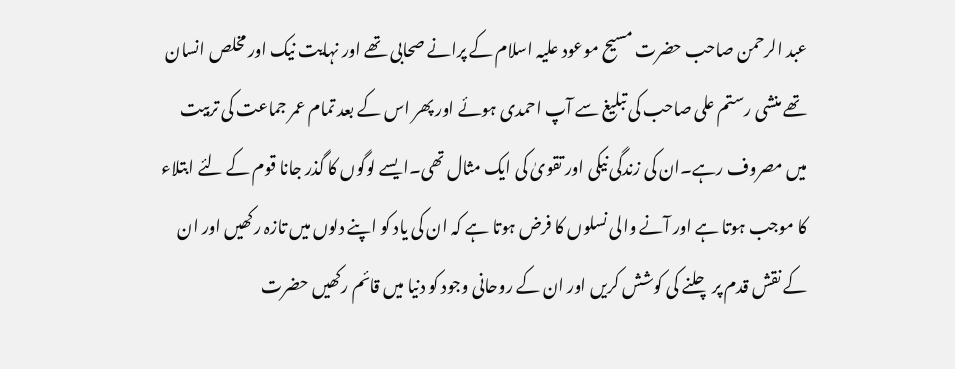عبد الرحمن صاحب حضرت مسیح موعود علیہ اسلام کے پرانے صحابی تھے اور نہایت نیک اور مخلص انسان تھے منشی رستم علی صاحب کی تبلیغ سے آپ احمدی ہوئے اور پھر اس کے بعد تمام عمر جماعت کی تربیت میں مصروف رہے۔ان کی زندگی نیکی اور تقویٰ کی ایک مثال تھی۔ایسے لوگوں کا گذر جانا قوم کے لئے ابتلاء کا موجب ہوتا ہے اور آنے والی نسلوں کا فرض ہوتا ہے کہ ان کی یاد کو اپنے دلوں میں تازہ رکھیں اور ان کے نقش قدم پر چلنے کی کوشش کریں اور ان کے روحانی وجود کو دنیا میں قائم رکھیں حضرت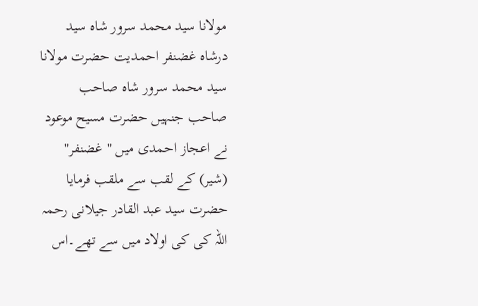مولانا سید محمد سرور شاہ سید درشاه غضنفر احمدیت حضرت مولانا سید محمد سرور شاہ صاحب صاحب جنہیں حضرت مسیح موعود نے اعجاز احمدی میں " غضنفر" (شیر) کے لقب سے ملقب فرمایا حضرت سید عبد القادر جیلانی رحمہ اللہ کی کی اولاد میں سے تھے۔اس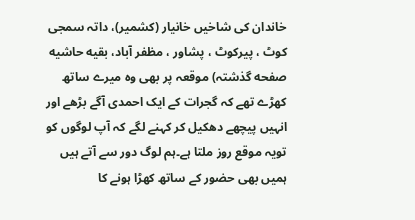خاندان کی شاخیں خانیار (کشمیر)، داتہ سمجی کوٹ ، پیرکوٹ ، پشاور ، مظفر آباد، بقیه حاشیه صفحه گذشتہ) موقعہ پر بھی وہ میرے ساتھ کھڑے تھے کہ گجرات کے ایک احمدی آگے بڑھے اور انہیں پیچھے دھکیل کر کہنے لگے کہ آپ لوگوں کو تویہ موقع روز ملتا ہے۔ہم لوگ دور سے آتے ہیں ہمیں بھی حضور کے ساتھ کھڑا ہونے کا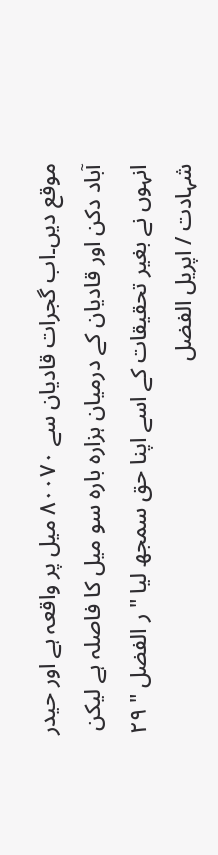موقع دیں۔اب گجرات قادیان سے ۸۰۰۷۰ میل پر واقعہ ہے اور حیدر آباد دکن اور قادیان کے درمیان ہزارہ بارہ سو میل کا فاصلہ ہے لیکن انہوں نے بغیر تحقیقات کے اسے اپنا حق سمجھ لیا " ر الفضل " ۲۹ شہادت / اپریل الفضل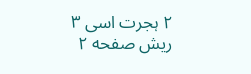۲ ہجرت اسی ۳ ریش صفحه ۲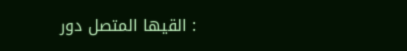: القيها المتصل دور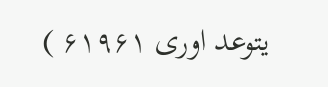يتوعد اوری ۶۱۹۶۱ )